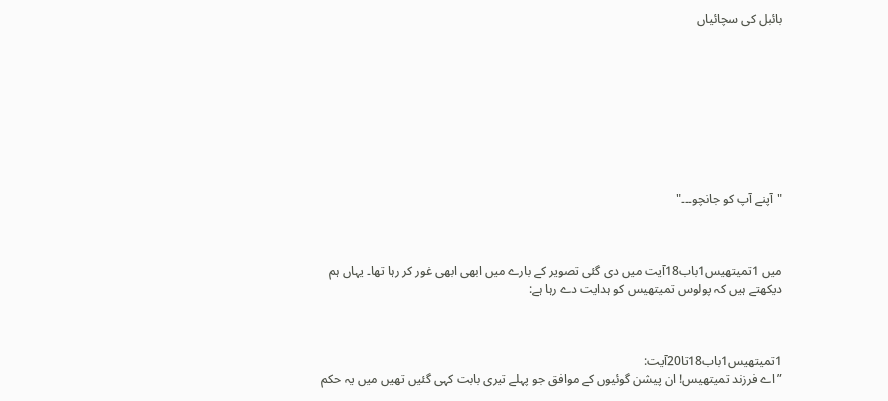بائبل کی سچائیاں









"آپنے آپ کو جانچو۔۔۔"



میں 1تمیتھیس1باب18آیت میں دی گئی تصویر کے بارے میں ابھی ابھی غور کر رہا تھا۔ یہاں ہم دیکھتے ہیں کہ پولوس تمیتھیس کو ہدایت دے رہا ہے:



1تمیتھیس1باب18تا20آیت:
”اے فرزند تمیتھیس! ان پیشن گوئیوں کے موافق جو پہلے تیری بابت کہی گئیں تھیں میں یہ حکم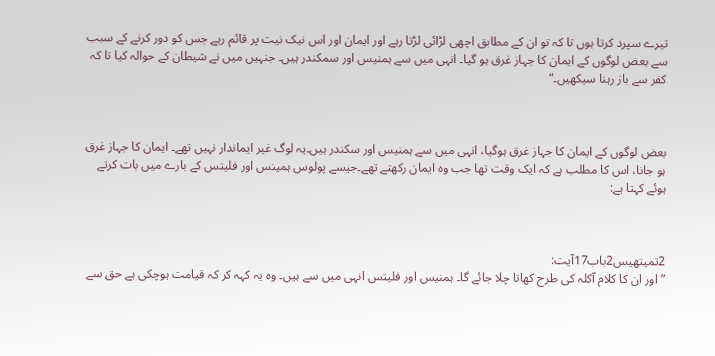تیرے سپرد کرتا ہوں تا کہ تو ان کے مطابق اچھی لڑائی لڑتا رہے اور ایمان اور اس نیک نیت پر قائم رہے جس کو دور کرنے کے سبب سے بعض لوگوں کے ایمان کا جہاز غرق ہو گیا۔ انہی میں سے ہمنیس اور سمکندر ہیں۔ جنہیں میں نے شیطان کے حوالہ کیا تا کہ کفر سے باز رہنا سیکھیں۔“



بعض لوگوں کے ایمان کا جہاز غرق ہوگیا، انہی میں سے ہمنیس اور سکندر ہیں۔یہ لوگ غیر ایماندار نہیں تھے۔ ایمان کا جہاز غرق ہو جانا، اس کا مطلب ہے کہ ایک وقت تھا جب وہ ایمان رکھتے تھے۔جیسے پولوس ہمینس اور فلیتس کے بارے میں بات کرتے ہوئے کہتا ہے:



2تمیتھیس2باب17آیت:
”اور ان کا کلام آکلہ کی طرح کھاتا چلا جائے گا۔ ہمنیس اور فلیتس انہی میں سے ہیں۔ وہ یہ کہہ کر کہ قیامت ہوچکی ہے حق سے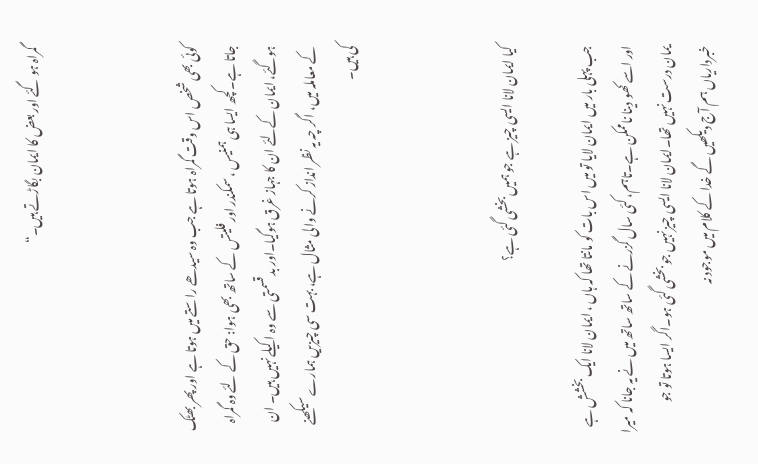گمراہ ہو گئے اور بعض کا ایمان بگاڑتے ہیں۔“



کوئی بھی شخص اس وقت گمراہ ہوتا ہے جب وہ سیدھے راستے میں ہوتا ہے اور پھر بھٹک جاتا ہے۔کچھ ایسا ہی ہمنیس ، سمکندر اور فلیتس کے ساتھ بھی ہوا: حق کے لئے وہ گمراہ ہوگئے، ایمان کےلئے ان کا جہاز غرق ہوگیا۔اور بد قسمتی سے وہ اکیلے نہیں ہیں۔ ان کے معاملہ میں، اگر چہ یہ نظر انداز کرنے والی مثال ہے، بہت سی چیزیں ہمارے سیکھنے کی ہیں۔



کیا ایمان لانا ایسی چیز ہے جو ہمیں بخشی گئی ہے؟

جب پہلی بار میں ایمان لایا تو میں اس بات کو مانتا تھا کہ ہاں ، ایمان لانا ایک بخشش ہے اور اسے کھو دینا ناممکن ہے۔تاہم، کئی سال گزرنے کے ساتھ ساتھ میں نے یہ جانا کہ میرا یمان درست نہیں تھا۔ایمان لانا ایسی چیز نہیں جو بخشی گئی ہو۔اگر ایسا ہوتا تو جو خبرداریاں ہم آج دیکھیں گے خدا کے کلام میں موجود نہ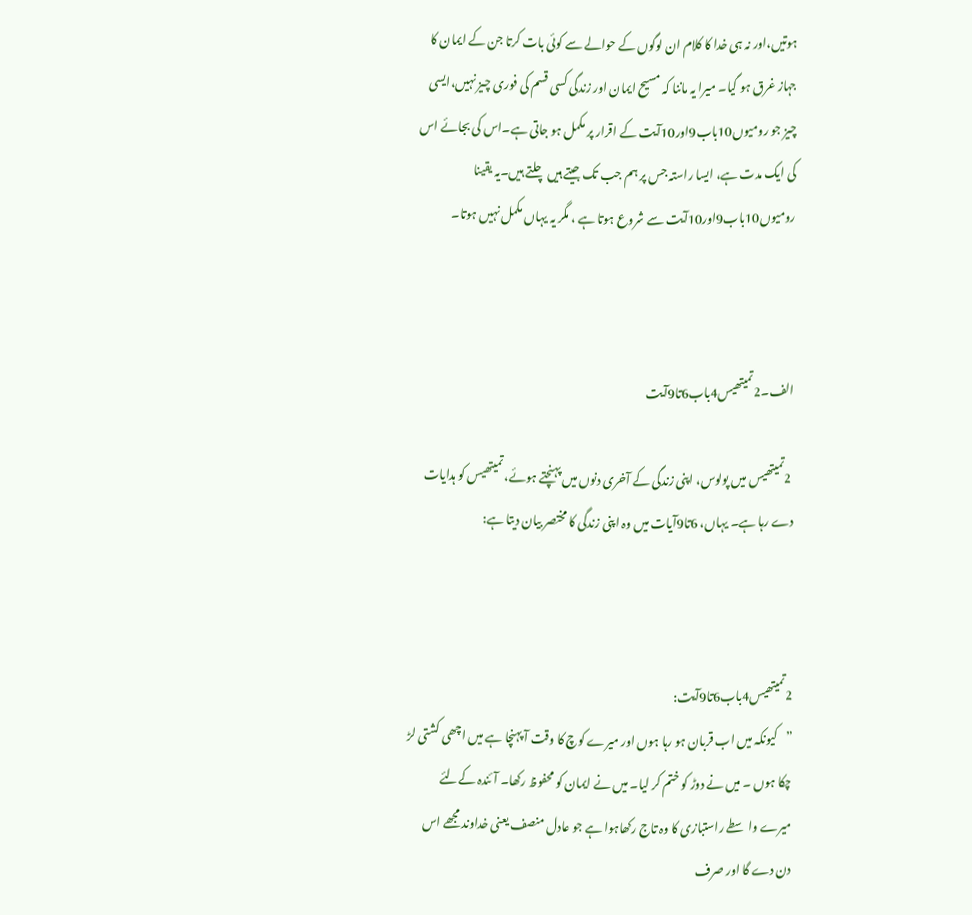ہوتیں،اور نہ ہی خدا کا کلام ان لوگوں کے حوالے سے کوئی بات کرتا جن کے ایمان کا جہاز غرق ہو گیا۔ میرا یہ ماننا کہ مسیح ایمان اور زندگی کسی قسم کی فوری چیز نہیں،ایسی چیز جو رومیوں10باب9اور10آیت کے اقرار پر مکمل ہو جاتی ہے۔اس کی بجائے اس کی ایک مدت ہے، ایسا راستہ جس پر ہم جب تک جیتے ہیں چلتے ہیں۔یہ یقینا رومیوں10باب9اور10آیت سے شروع ہوتا ہے ، مگر یہ یہاں مکمل نہیں ہوتا۔



الف۔2تمیتھیس4باب6تا9آیت

 2تمیتھیس میں پولوس، اپنی زندگی کے آخری دنوں میں پہنچتے ہوئے، تمیتھیس کو ہدایات دے رہا ہے۔ یہاں، 6تا9آیات میں وہ اپنی زندگی کا مختصر بیان دیتا ہے:



2تمیتھیس4باب6تا9آیت:
”کیونکہ میں اب قربان ہو رہا ہوں اور میرے کوچ کا وقت آ پہنچا ہے میں اچھی کشتی لڑ چکا ہوں ۔ میں نے دوڑ کو ختم کر لیا۔ میں نے ایمان کو محفوظ رکھا۔ آئندہ کےلئے میرے واسطے راستبازی کا وہ تاج رکھاہوا ہے جو عادل منصف یعنی خداوند مجھے اس دن دے گا اور صرف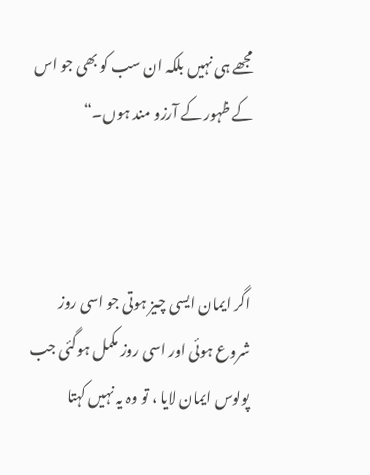مجھے ہی نہیں بلکہ ان سب کو بھی جو اس کے ظہور کے آرزو مند ہوں۔“



اگر ایمان ایسی چیز ہوتی جو اسی روز شروع ہوئی اور اسی روز مکمل ہوگئی جب پولوس ایمان لایا ، تو وہ یہ نہیں کہتا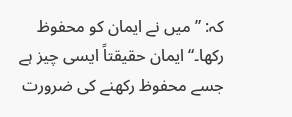کہ: ”میں نے ایمان کو محفوظ رکھا۔“ایمان حقیقتاً ایسی چیز ہے جسے محفوظ رکھنے کی ضرورت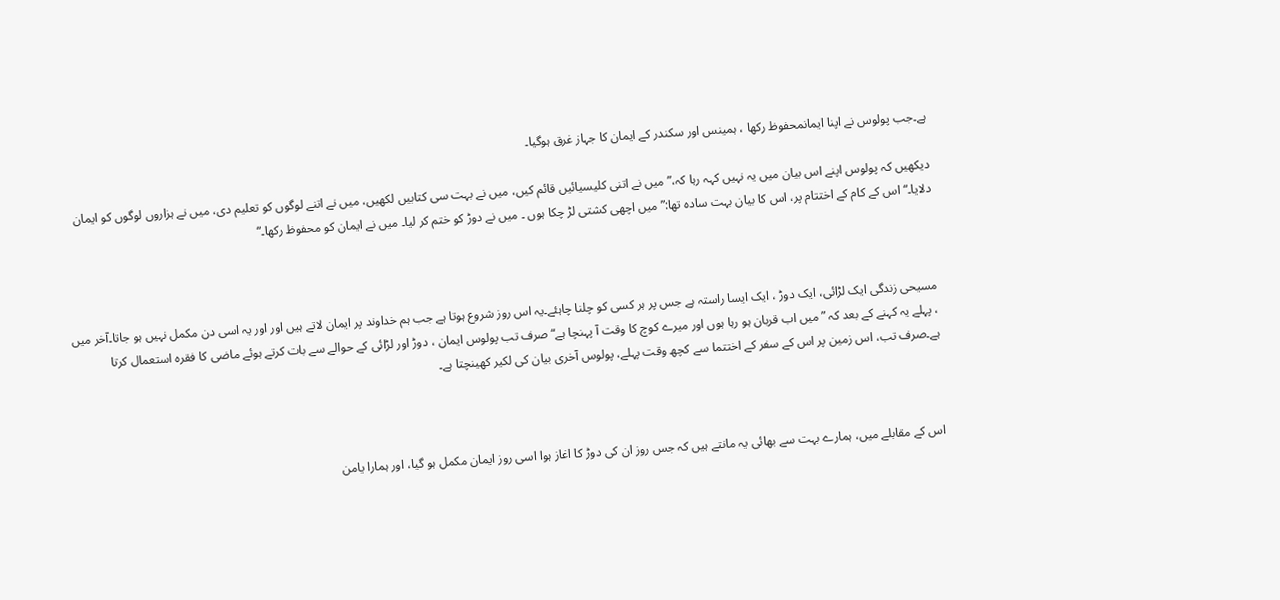ہے۔جب پولوس نے اپنا ایمانمحفوظ رکھا ، ہمینس اور سکندر کے ایمان کا جہاز غرق ہوگیا۔

دیکھیں کہ پولوس اپنے اس بیان میں یہ نہیں کہہ رہا کہ،” میں نے اتنی کلیسیائیں قائم کیں، میں نے بہت سی کتابیں لکھیں، میں نے اتنے لوگوں کو تعلیم دی، میں نے ہزاروں لوگوں کو ایمان دلایا۔“ اس کے کام کے اختتام پر، اس کا بیان بہت سادہ تھا:” میں اچھی کشتی لڑ چکا ہوں ۔ میں نے دوڑ کو ختم کر لیا۔ میں نے ایمان کو محفوظ رکھا۔“



مسیحی زندگی ایک لڑائی، ایک دوڑ ، ایک ایسا راستہ ہے جس پر ہر کسی کو چلنا چاہئے۔یہ اس روز شروع ہوتا ہے جب ہم خداوند پر ایمان لاتے ہیں اور اور یہ اسی دن مکمل نہیں ہو جاتا۔آخر میں ، پہلے یہ کہنے کے بعد کہ ”میں اب قربان ہو رہا ہوں اور میرے کوچ کا وقت آ پہنچا ہے“ صرف تب پولوس ایمان ، دوڑ اور لڑائی کے حوالے سے بات کرتے ہوئے ماضی کا فقرہ استعمال کرتا ہے۔صرف تب، اس زمین پر اس کے سفر کے اختتما سے کچھ وقت پہلے، پولوس آخری بیان کی لکیر کھینچتا ہے۔



اس کے مقابلے میں، ہمارے بہت سے بھائی یہ مانتے ہیں کہ جس روز ان کی دوڑ کا اغاز ہوا اسی روز ایمان مکمل ہو گیا، اور ہمارا یامن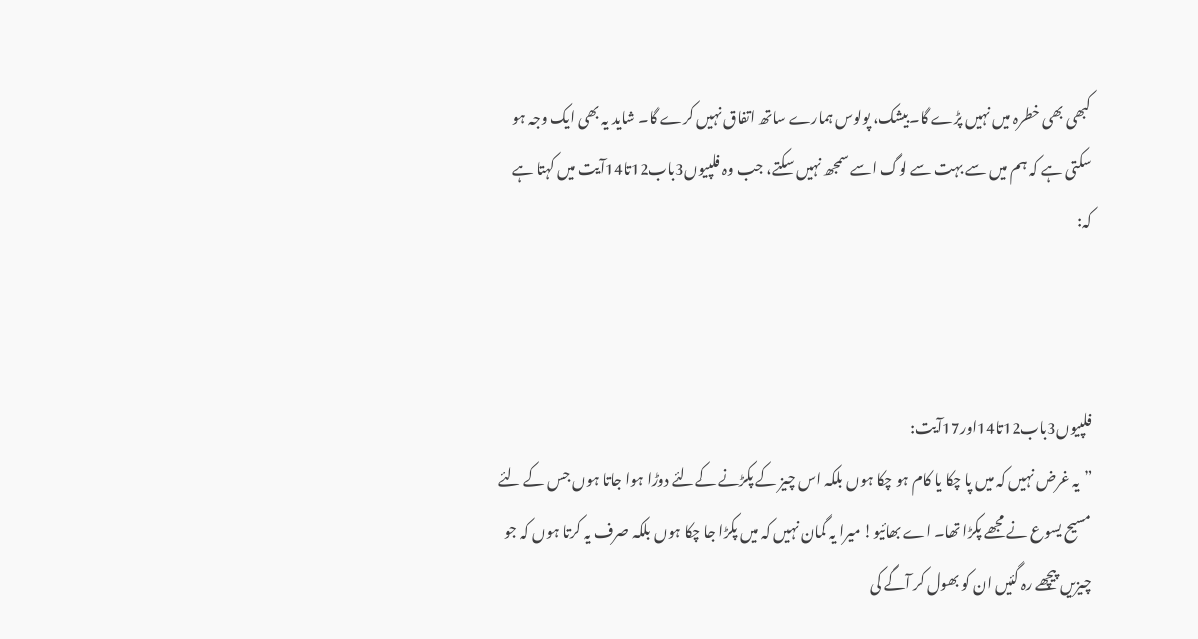کبھی بھی خطرہ میں نہیں پڑے گا۔بیشک، پولوس ہمارے ساتھ اتفاق نہیں کرے گا۔ شاید یہ بھی ایک وجہ ہو سکتی ہے کہ ہم میں سے بہت سے لوگ اسے سمجھ نہیں سکتے، جب وہ فلپیوں3باب12تا14آیت میں کہتا ہے کہ:



فلپیوں3باب12تا14اور17آیت:
”یہ غرض نہیں کہ میں پا چکا یا کام ہو چکا ہوں بلکہ اس چیز کے پکڑنے کےلئے دوڑا ہوا جاتا ہوں جس کے لئے مسیح یسوع نے مجھے پکڑا تھا۔ اے بھائیو! میرا یہ گمان نہیں کہ میں پکڑا جا چکا ہوں بلکہ صرف یہ کرتا ہوں کہ جو چیزیں پیچھے رہ گئیں ان کو بھول کر آگے کی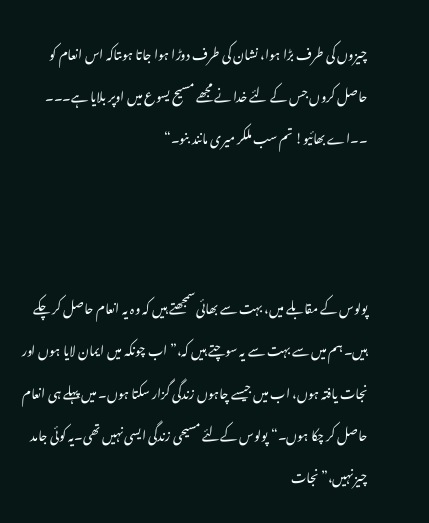چیزوں کی طرف بڑا ہوا، نشان کی طرف دوڑا ہوا جاتا ہوںتاکہ اس انعام کو حاصل کروں جس کے لئے خدا نے مجھے مسیح یسوع میں اوپر بلایا ہے۔۔۔ ۔۔اے بھائیو! تم سب ملکر میری مانند بنو۔“



پولوس کے مقابلے میں، بہت سے بھائی سمجھتے ہیں کہ وہ یہ انعام حاصل کر چکے ہیں۔ ہم میں سے بہت سے یہ سوچتے ہیں کہ،” اب چونکہ میں ایمان لایا ہوں اور نجات یافتہ ہوں، اب میں جیسے چاہوں زندگی گزار سکتا ہوں۔ میں پہلے ہی انعام حاصل کر چکا ہوں۔“پولوس کےلئے مسیحی زندگی ایسی نہیں تھی۔یہ کوئی جامد چیز نہیں،”نجات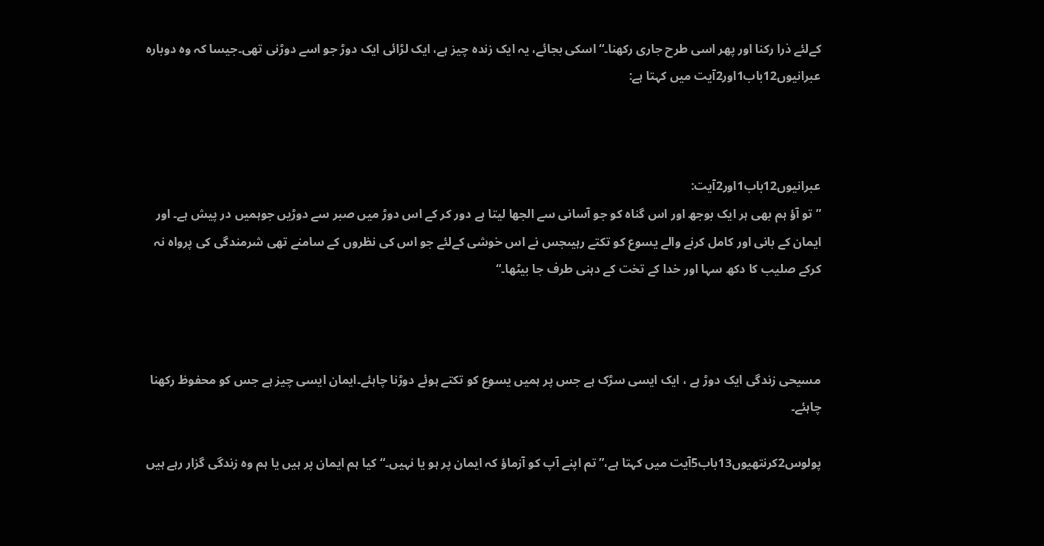کےلئے ذرا رکنا اور پھر اسی طرح جاری رکھنا۔“ اسکی بجائے، یہ ایک زندہ چیز ہے، ایک لڑائی ایک دوڑ جو اسے دوڑنی تھی۔جیسا کہ وہ دوبارہ عبرانیوں12باب1اور2آیت میں کہتا ہے:



عبرانیوں12باب1اور2آیت:
”تو آؤ ہم بھی ہر ایک بوجھ اور اس گناہ کو جو آسانی سے الجھا لیتا ہے دور کر کے اس دوڑ میں صبر سے دوڑیں جوہمیں در پیش ہے۔ اور ایمان کے بانی اور کامل کرنے والے یسوع کو تکتے رہیںجس نے اس خوشی کےلئے جو اس کی نظروں کے سامنے تھی شرمندگی کی پرواہ نہ کرکے صلیب کا دکھ سہا اور خدا کے تخت کے دہنی طرف جا بیٹھا۔“



مسیحی زندگی ایک دوڑ ہے ، ایک ایسی سڑک ہے جس پر ہمیں یسوع کو تکتے ہوئے دوڑنا چاہئے۔ایمان ایسی چیز ہے جس کو محفوظ رکھنا چاہئے۔

پولوس2کرنتھیوں13باب5آیت میں کہتا ہے،”تم اپنے آپ کو آزماؤ کہ ایمان پر ہو یا نہیں۔“کیا ہم ایمان پر ہیں یا ہم وہ زندگی گزار رہے ہیں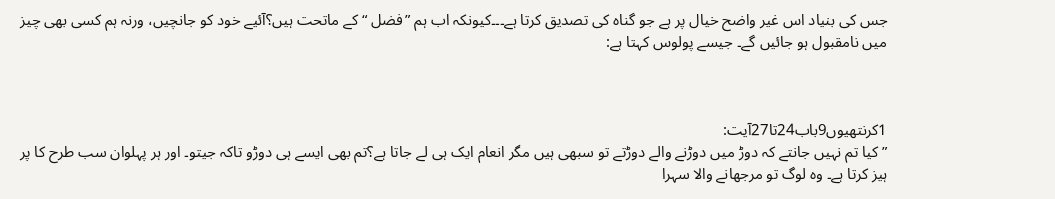جس کی بنیاد اس غیر واضح خیال پر ہے جو گناہ کی تصدیق کرتا ہے۔۔۔کیونکہ اب ہم ”فضل “کے ماتحت ہیں؟آئیے خود کو جانچیں، ورنہ ہم کسی بھی چیز میں نامقبول ہو جائیں گے۔ جیسے پولوس کہتا ہے:



1کرنتھیوں9باب24تا27آیت:
”کیا تم نہیں جانتے کہ دوڑ میں دوڑنے والے دوڑتے تو سبھی ہیں مگر انعام ایک ہی لے جاتا ہے؟تم بھی ایسے ہی دوڑو تاکہ جیتو۔ اور ہر پہلوان سب طرح کا پر ہیز کرتا ہے۔ وہ لوگ تو مرجھانے والا سہرا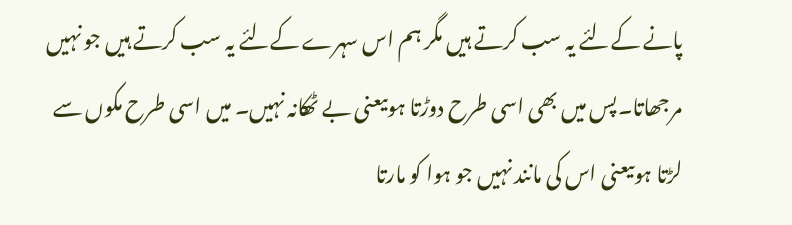پانے کےلئے یہ سب کرتے ہیں مگر ہم اس سہرے کےلئے یہ سب کرتے ہیں جو نہیں مرجھاتا۔پس میں بھی اسی طرح دوڑتا ہوںیعنی بے ٹھکانہ نہیں۔ میں اسی طرح مکوں سے لڑتا ہوںیعنی اس کی مانند نہیں جو ہوا کو مارتا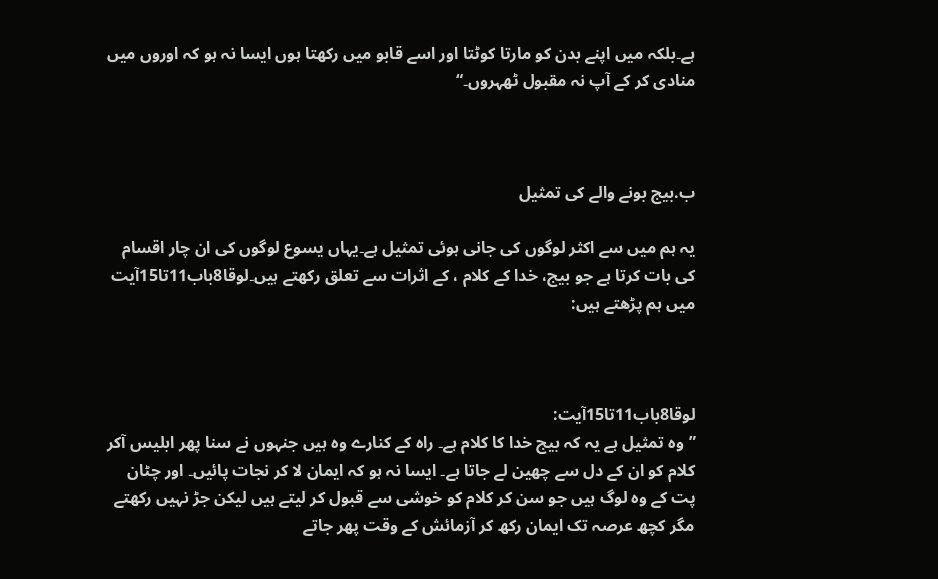ہے۔بلکہ میں اپنے بدن کو مارتا کوٹتا اور اسے قابو میں رکھتا ہوں ایسا نہ ہو کہ اوروں میں منادی کر کے آپ نہ مقبول ٹھہروں۔“



ب.بیج بونے والے کی تمثیل

یہ ہم میں سے اکثر لوگوں کی جانی ہوئی تمثیل ہے۔یہاں یسوع لوگوں کی ان چار اقسام کی بات کرتا ہے جو بیج، خدا کے کلام ، کے اثرات سے تعلق رکھتے ہیں۔لوقا8باب11تا15آیت میں ہم پڑھتے ہیں:



لوقا8باب11تا15آیت:
”وہ تمثیل ہے یہ کہ بیج خدا کا کلام ہے۔ راہ کے کنارے وہ ہیں جنہوں نے سنا پھر ابلیس آکر کلام کو ان کے دل سے چھین لے جاتا ہے۔ ایسا نہ ہو کہ ایمان لا کر نجات پائیں۔ اور چٹان پت کے وہ لوگ ہیں جو سن کر کلام کو خوشی سے قبول کر لیتے ہیں لیکن جڑ نہیں رکھتے مگر کچھ عرصہ تک ایمان رکھ کر آزمائش کے وقت پھر جاتے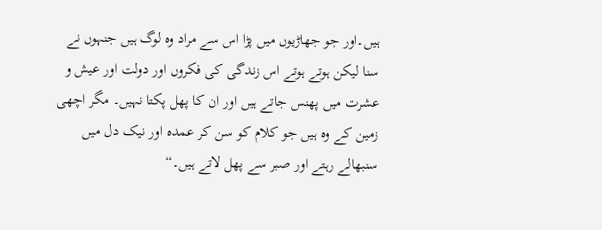ہیں۔اور جو جھاڑیوں میں پڑا اس سے مراد وہ لوگ ہیں جنہوں نے سنا لیکن ہوتے ہوتے اس زندگی کی فکروں اور دولت اور عیش و عشرت میں پھنس جاتے ہیں اور ان کا پھل پکتا نہیں۔ مگر اچھی زمین کے وہ ہیں جو کلام کو سن کر عمدہ اور نیک دل میں سنبھالے رہتے اور صبر سے پھل لاتے ہیں۔“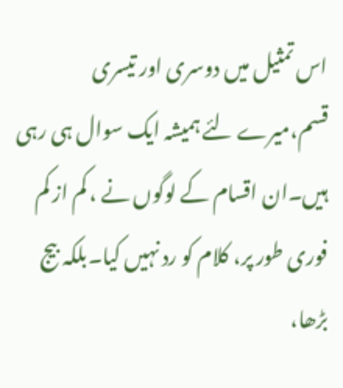اس تمثیل میں دوسری اور تیسری قسم،میرے لئے ہمیشہ ایک سوال ہی رہی ہیں۔ان اقسام کے لوگوں نے ، کم از کم فوری طور پر، کلام کو رد نہیں کیا۔بلکہ بیج بڑھا،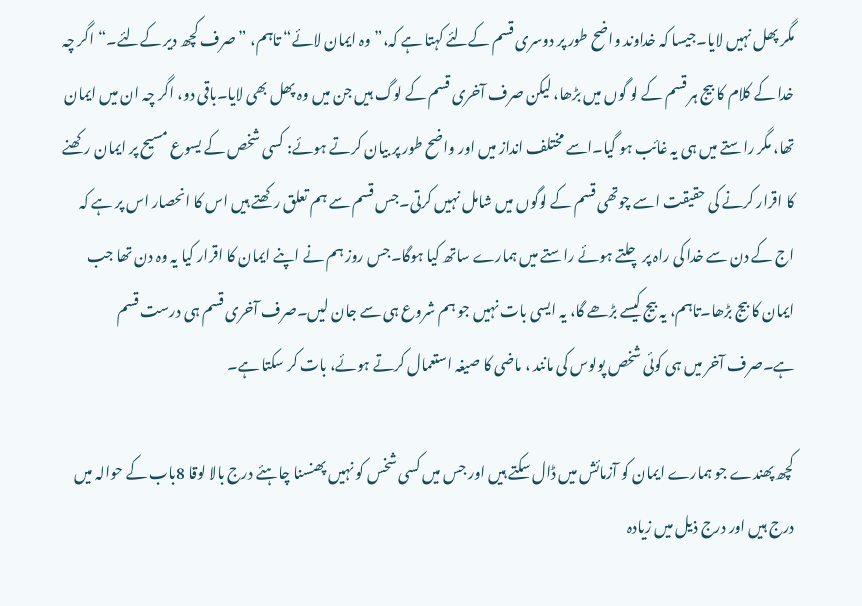مگر پھل نہیں لایا۔جیسا کہ خداوند واضح طور پر دوسری قسم کےلئے کہتا ہے کہ،”وہ ایمان لائے“ تاہم، ”صرف کچھ دیر کےلئے۔“اگر چہ خدا کے کلام کا بیج ہر قسم کے لو گوں میں بڑھا، لیکن صرف آخری قسم کے لوگ ہیں جن میں وہ پھل بھی لایا۔باقی دو، اگر چہ ان میں ایمان تھا، مگر راستے میں ہی یہ غائب ہو گیا۔اسے مختلف انداز میں اور واضح طور پر بیان کرتے ہوئے: کسی شخص کے یسوع مسیح پر ایمان رکھنے کا اقرار کرنے کی حقیقت اسے چوتھی قسم کے لوگوں میں شامل نہیں کرتی۔جس قسم سے ہم تعلق رکھتے ہیں اس کا انحصار اس پر ہے کہ اج کے دن سے خدا کی راہ پر چلتے ہوئے راستے میں ہمارے ساتھ کیا ہوگا۔جس روز ہم نے اپنے ایمان کا اقرار کیا یہ وہ دن تھا جب ایمان کا بیج بڑھا۔تاہم، یہ بیج کیسے بڑھے گا، یہ ایسی بات نہیں جو ہم شروع ہی سے جان لیں۔صرف آخری قسم ہی درست قسم ہے۔صرف آخر میں ہی کوئی شخص پولوس کی مانند ، ماضی کا صیغہ استعمال کرتے ہوئے، بات کر سکتا ہے۔

کچھ پھندے جو ہمارے ایمان کو آزمائش میں ڈال سکتے ہیں اور جس میں کسی شخس کو نہیں پھنسنا چاہئے درج بالا لوقا 8باب کے حوالہ میں درج ہیں اور درج ذیل میں زیادہ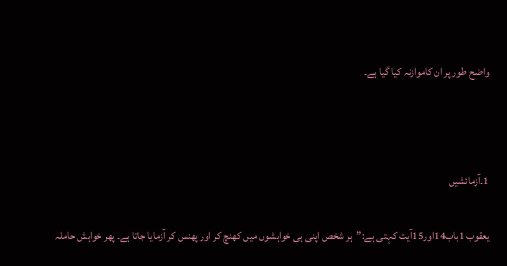واضح طور پر ان کاموازنہ کیا گیا ہے۔



1۔آزمائشیں

یعقوب 1باب14اور15آیت کہتی ہے:”ہر شخص اپنی ہی خواہشوں میں کھنچ کر اور پھنس کر آزمایا جاتا ہے۔ پھر خواہش حاملہ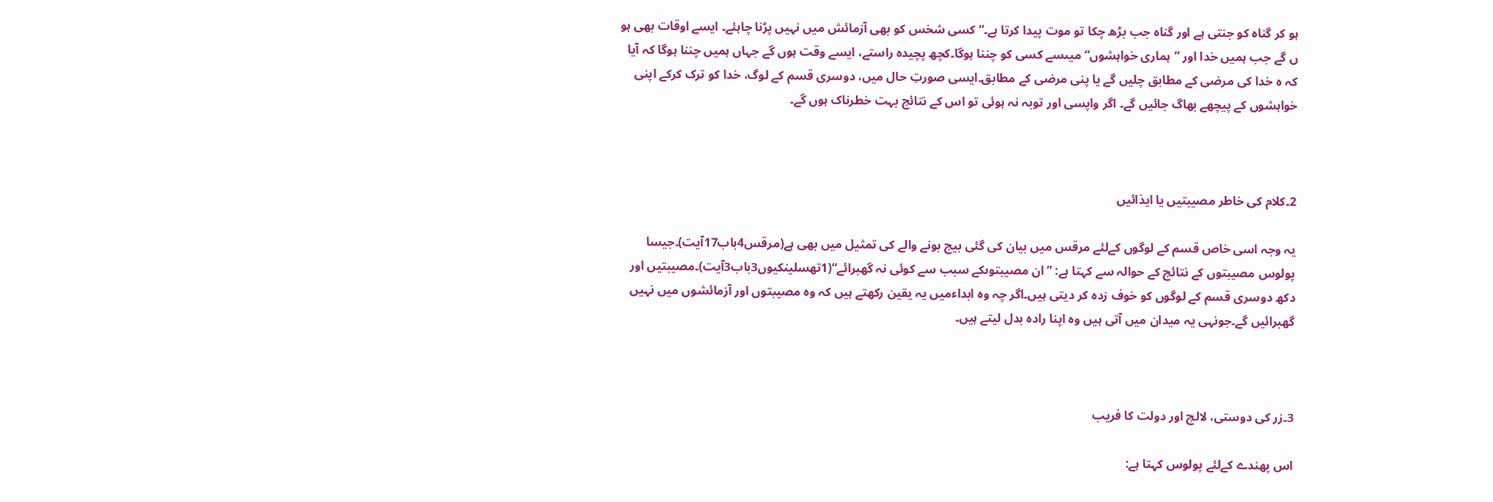ہو کر گناہ کو جنتی ہے اور گناہ جب بڑھ چکا تو موت پیدا کرتا ہے۔“ کسی شخس کو بھی آزمائش میں نہیں پڑنا چاہئے۔ ایسے اوقات بھی ہو ں گے جب ہمیں خدا اور ”ہماری خواہشوں“میںسے کسی کو چننا ہوگا۔کچھ پچیدہ راستے، ایسے وقت ہوں گے جہاں ہمیں چننا ہوگا کہ آیا کہ ہ خدا کی مرضی کے مطابق چلیں گے یا پنی مرضی کے مطابق۔ایسی صورتِ حال میں، دوسری قسم کے لوگ، خدا کو ترک کرکے اپنی خواہشوں کے پیچھے بھاگ جائیں گے۔ اگر واپسی اور توبہ نہ ہوئی تو اس کے نتائج بہت خطرناک ہوں گے۔



2۔کلام کی خاطر مصیبتیں یا ایذائیں

یہ وجہ اسی خاص قسم کے لوگوں کےلئے مرقس میں بیان کی گئی بیج بونے والے کی تمثیل میں بھی ہے(مرقس4باب17آیت)۔جیسا پولوس مصیبتوں کے نتائج کے حوالہ سے کہتا ہے: ”ان مصیبتوںکے سبب سے کوئی نہ گھبرائے“(1تھسلینکیوں3باب3آیت)۔مصیبتیں اور دکھ دوسری قسم کے لوگوں کو خوف زدہ کر دیتی ہیں۔اگر چہ وہ ابداءمیں یہ یقین رکھتے ہیں کہ وہ مصیبتوں اور آزمائشوں میں نہیں گھبرائیں گے۔جونہی یہ میدان میں آتی ہیں وہ اپنا رادہ بدل لیتے ہیں۔



3۔زر کی دوستی، لالچ اور دولت کا فریب

اس پھندے کےلئے پولوس کہتا ہے: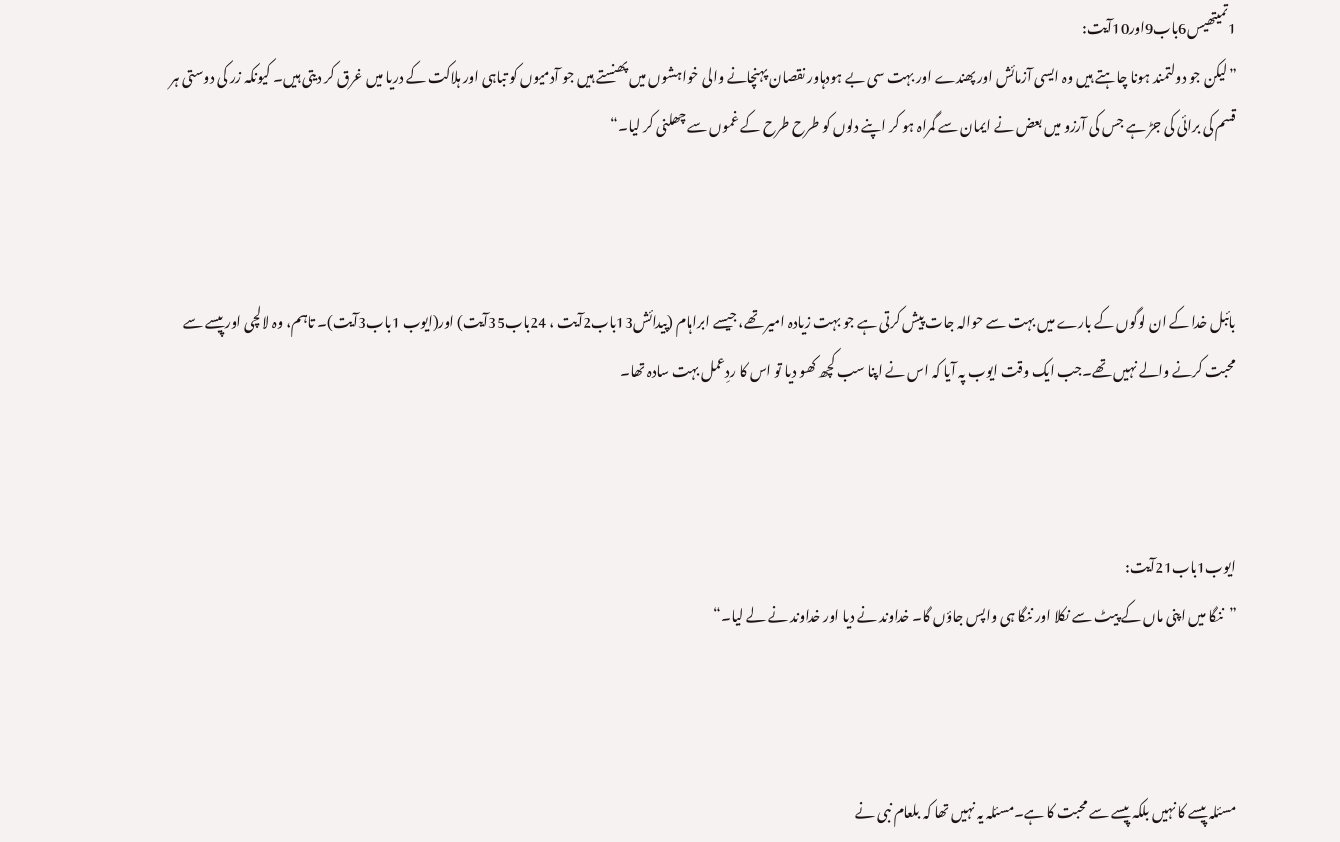1تمیتھیس6باب9اور10آیت:
”لیکن جو دولتمند ہونا چاہتے ہیں وہ ایسی آزمائش اور پھندے اور بہت سی بے ہودہاور نقصان پہنچانے والی خواہشوں میں پھنستے ہیں جو آدمیوں کو تباہی اور ہلاکت کے دریا میں غرق کر دیتی ہیں۔ کیونکہ زر کی دوستی ہر قسم کی برائی کی جڑ ہے جس کی آرزو میں بعض نے ایمان سے گمراہ ہو کر اپنے دلوں کو طرح طرح کے غموں سے چھلنی کر لیا۔“



بائبل خدا کے ان لوگوں کے بارے میں بہت سے حوالہ جات پیش کرتی ہے جو بہت زیادہ امیر تھے، جیسے ابراہام (پیدائش13باب2آیت ، 24باب35آیت) اور(ایوب 1باب3آیت)۔ تاہم، وہ لالچی اور پیسے سے محبت کرنے والے نہیں تھے۔جب ایک وقت ایوب پہ آیا کہ اس نے اپنا سب کچھ کھو دیا تو اس کا ردِعمل بہت سادہ تھا۔



ایوب1باب21آیت:
”ننگا میں اپنی ماں کے پیٹ سے نکلا اور ننگا ہی واپس جاؤں گا۔ خداوند نے دیا اور خداوند نے لے لیا۔“



مسئلہ پیسے کا نہیں بلکہ پیسے سے محبت کا ہے۔مسئلہ یہ نہیں تھا کہ بلعام نبی نے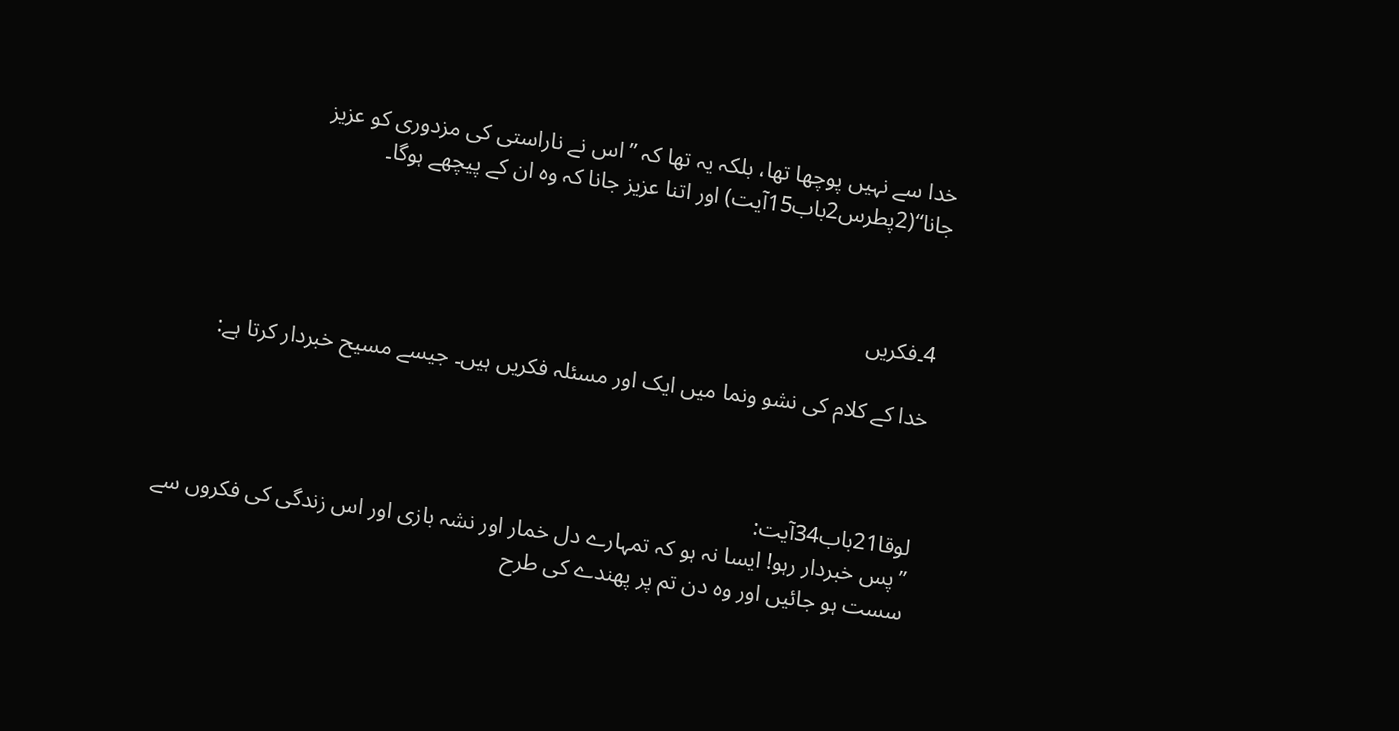خدا سے نہیں پوچھا تھا، بلکہ یہ تھا کہ ”اس نے ناراستی کی مزدوری کو عزیز جانا“(2پطرس2باب15آیت) اور اتنا عزیز جانا کہ وہ ان کے پیچھے ہوگا۔



4۔فکریں

خدا کے کلام کی نشو ونما میں ایک اور مسئلہ فکریں ہیں۔ جیسے مسیح خبردار کرتا ہے:



لوقا21باب34آیت:
”پس خبردار رہو! ایسا نہ ہو کہ تمہارے دل خمار اور نشہ بازی اور اس زندگی کی فکروں سے سست ہو جائیں اور وہ دن تم پر پھندے کی طرح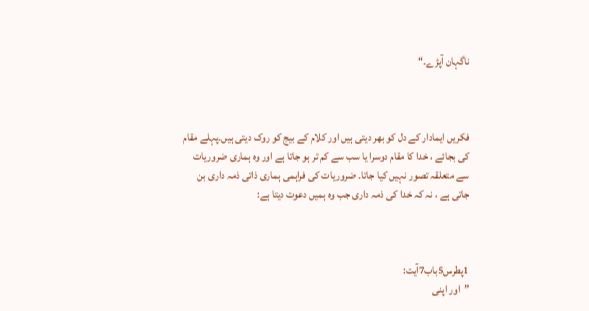ناگہان آپڑے۔“



فکریں ایمادار کے دل کو بھر دیتی ہیں اور کلام کے بیج کو روک دیتی ہیں۔پہلے مقام کی بجائے ، خدا کا مقام دوسرا یا سب سے کم تر ہو جاتا ہے اور وہ ہماری ضروریات سے متعلقہ تصور نہیں کیا جاتا۔ ضروریات کی فراہمی ہماری ذاتی ذمہ داری بن جاتی ہے ، نہ کہ خدا کی ذمہ داری جب وہ ہمیں دعوت دیتا ہے:



1پطرس5باب7آیت:
”اور اپنی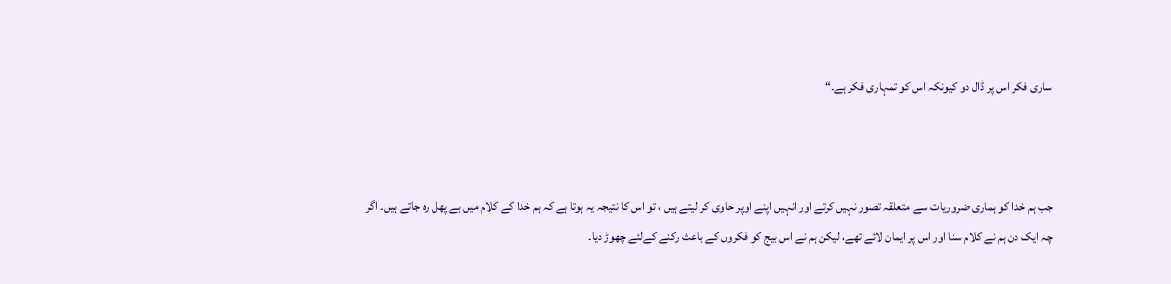ساری فکر اس پر ڈال دو کیونکہ اس کو تمہاری فکر ہے۔“



جب ہم خدا کو ہماری ضروریات سے متعلقہ تصور نہیں کرتے اور انہیں اپنے اوپر حاوی کر لیتے ہیں ، تو اس کا نتیجہ یہ ہوتا ہے کہ ہم خدا کے کلام میں بے پھل رہ جاتے ہیں۔ اگر چہ ایک دن ہم نے کلام سنا اور اس پر ایمان لائے تھے، لیکن ہم نے اس بیج کو فکروں کے باعث رکنے کےلئے چھوڑ دیا۔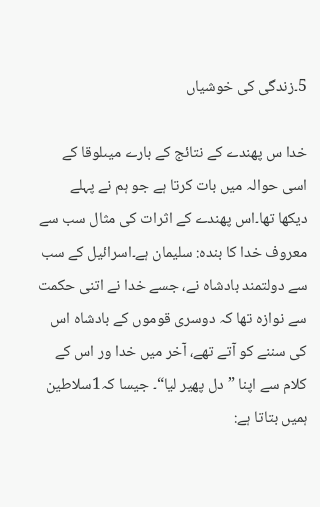5۔زندگی کی خوشیاں

خدا س پھندے کے نتائج کے بارے میںلوقا کے اسی حوالہ میں بات کرتا ہے جو ہم نے پہلے دیکھا تھا۔اس پھندے کے اثرات کی مثال سب سے معروف خدا کا بندہ: سلیمان ہے۔اسرائیل کے سب سے دولتمند بادشاہ نے، جسے خدا نے اتنی حکمت سے نوازہ تھا کہ دوسری قوموں کے بادشاہ اس کی سننے کو آتے تھے، آخر میں خدا ور اس کے کلام سے اپنا ”دل پھیر لیا“۔ جیسا کہ1سلاطین ہمیں بتاتا ہے: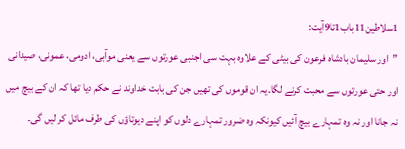1سلاطین11باب1تا9آیت:
”اور سلیمان بادشاہ فرعون کی بیٹی کے علاوہ بہت سی اجنبی عورتوں سے یعنی موآبی، ادومی، عمونی، صیدانی اور حتی عورتوں سے محبت کرنے لگا۔یہ ان قوموں کی تھیں جن کی بابت خداوند نے حکم دیا تھا کہ ان کے بیچ میں نہ جانا اور نہ وہ تمہارے بیچ آئیں کیونکہ وہ ضرور تمہارے دلوں کو اپنے دیوتاؤں کی طرف مائل کر لیں گی۔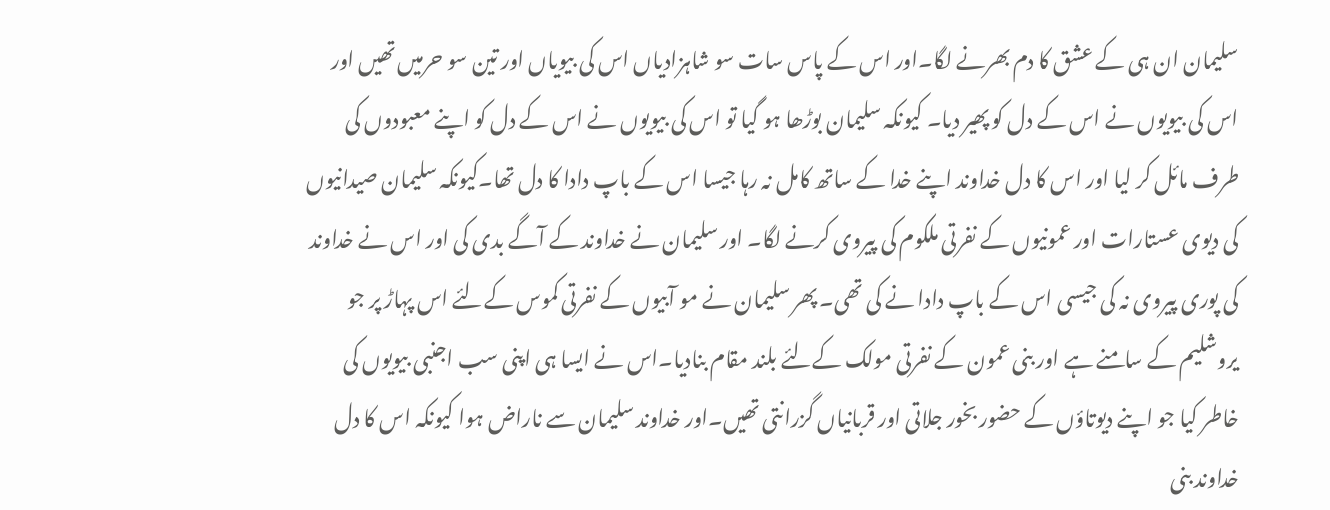سلیمان ان ہی کے عشق کا دم بھرنے لگا۔اور اس کے پاس سات سو شاہزادیاں اس کی بیویاں اور تین سو حرمیں تھیں اور اس کی بیویوں نے اس کے دل کو پھیر دیا۔ کیونکہ سلیمان بوڑھا ہو گیا تو اس کی بیویوں نے اس کے دل کو اپنے معبودوں کی طرف مائل کر لیا اور اس کا دل خداوند اپنے خدا کے ساتھ کامل نہ رہا جیسا اس کے باپ دادا کا دل تھا۔کیونکہ سلیمان صیدانیوں کی دیوی عستارات اور عمونیوں کے نفرتی ملکوم کی پیروی کرنے لگا۔ اور سلیمان نے خداوند کے آگے بدی کی اور اس نے خداوند کی پوری پیروی نہ کی جیسی اس کے باپ دادا نے کی تھی۔ پھر سلیمان نے مو آبیوں کے نفرتی کموس کےلئے اس پہاڑ پر جو یروشلیم کے سامنے ہے اور بنی عمون کے نفرتی مولک کےلئے بلند مقام بنادیا۔اس نے ایسا ہی اپنی سب اجنبی بیویوں کی خاطر کیا جو اپنے دیوتاؤں کے حضور بخور جلاتی اور قربانیاں گزرانتی تھیں۔اور خداوند سلیمان سے ناراض ہوا کیونکہ اس کا دل خداوند بنی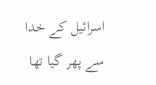اسرائیل کے خدا سے پھر گیا تھا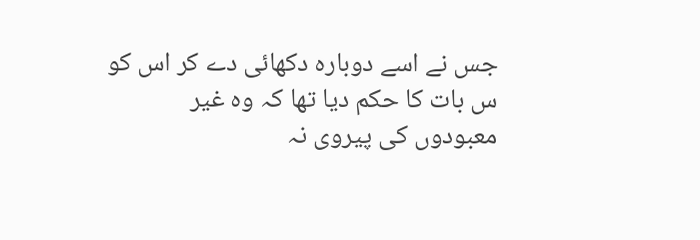جس نے اسے دوبارہ دکھائی دے کر اس کو س بات کا حکم دیا تھا کہ وہ غیر معبودوں کی پیروی نہ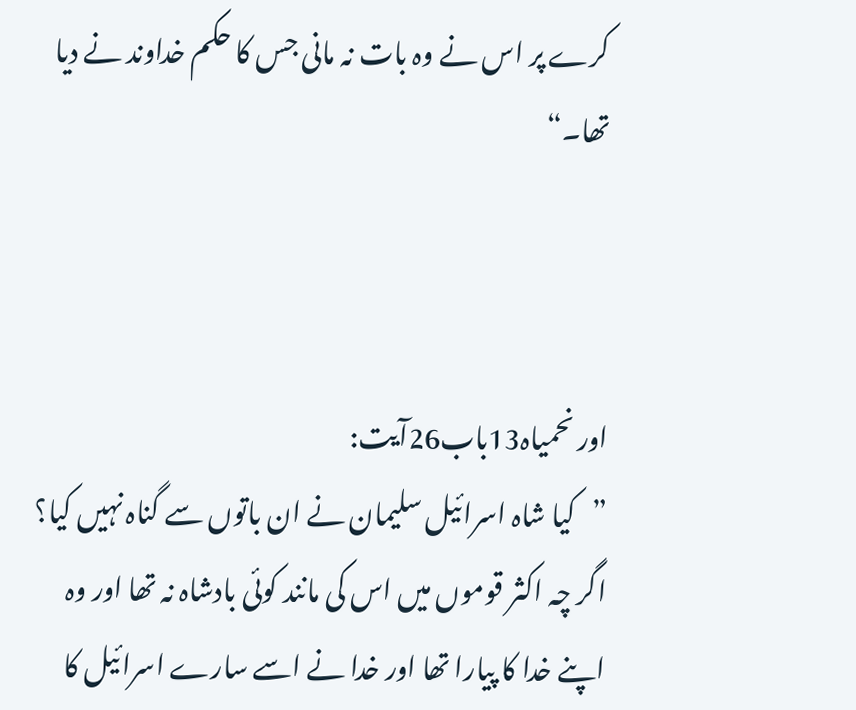کرے پر اس نے وہ بات نہ مانی جس کا حکم خداوند نے دیا تھا۔“



اور نحمیاہ13باب26آیت:
”کیا شاہ اسرائیل سلیمان نے ان باتوں سے گناہ نہیں کیا؟ اگر چہ اکثر قوموں میں اس کی مانند کوئی بادشاہ نہ تھا اور وہ اپنے خدا کا پیارا تھا اور خدا نے اسے سارے اسرائیل کا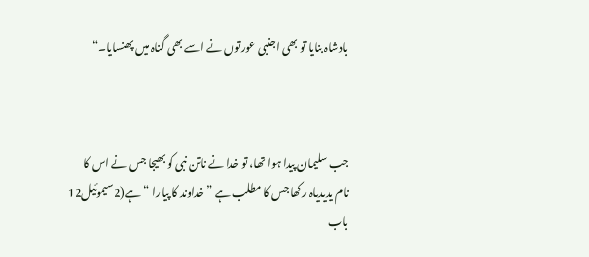بادشاہ بنایا تو بھی اجنبی عورتوں نے اسے بھی گناہ میں پھنسایا۔“



جب سلیمان پیدا ہوا تھا، تو خدا نے ناتن نبی کو بھیجا جس نے اس کا نام یدیدیاہ رکھا جس کا مطلب ہے ”خداوند کا پیارا “ ہے(2سیموئیل12 باب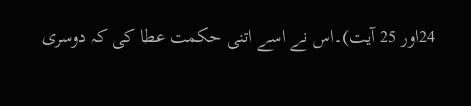24اور 25 آیت)۔اس نے اسے اتنی حکمت عطا کی کہ دوسری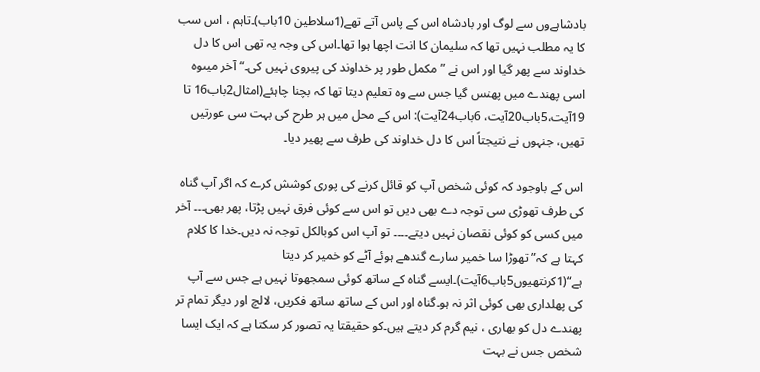بادشاہےوں سے لوگ اور بادشاہ اس کے پاس آتے تھے(1سلاطین 10باب)۔تاہم ، اس سب کا یہ مطلب نہیں تھا کہ سلیمان کا انت اچھا ہوا تھا۔اس کی وجہ یہ تھی اس کا دل خداوند سے پھر گیا اور اس نے ”مکمل طور پر خداوند کی پیروی نہیں کی۔“ آخر میںوہ اسی پھندے میں پھنس گیا جس سے وہ تعلیم دیتا تھا کہ بچنا چاہئے(امثال2باب16 تا 19آیت،5باب20آیت، 6باب24آیت): اس کے محل میں ہر طرح کی بہت سی عورتیں تھیں، جنہوں نے نتیجتاً اس کا دل خداوند کی طرف سے پھیر دیا۔

اس کے باوجود کہ کوئی شخص آپ کو قائل کرنے کی پوری کوشش کرے کہ اگر آپ گناہ کی طرف تھوڑی سی توجہ دے بھی دیں تو اس سے کوئی فرق نہیں پڑتا، پھر بھی۔۔۔ آخر میں کسی کو کوئی نقصان نہیں دیتے۔۔۔۔ تو آپ اس کوبالکل توجہ نہ دیں۔خدا کا کلام کہتا ہے کہ”تھوڑا سا خمیر سارے گندھے ہوئے آٹے کو خمیر کر دیتا ہے“(1کرنتھیوں5باب6آیت)۔ایسے گناہ کے ساتھ کوئی سمجھوتا نہیں ہے جس سے آپ کی پھلداری بھی کوئی اثر نہ ہو۔گناہ اور اس کے ساتھ ساتھ فکریں، لالچ اور دیگر تمام تر پھندے دل کو بھاری ، نیم گرم کر دیتے ہیں۔کو حقیقتا یہ تصور کر سکتا ہے کہ ایک ایسا شخص جس نے بہت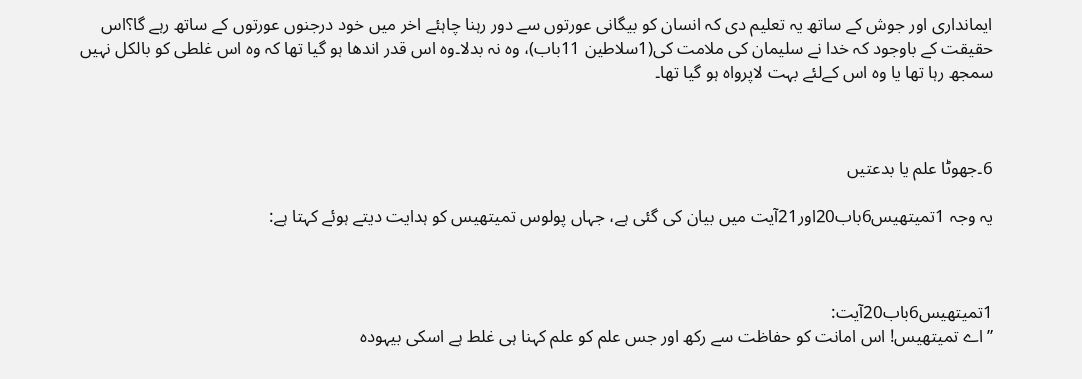ایمانداری اور جوش کے ساتھ یہ تعلیم دی کہ انسان کو بیگانی عورتوں سے دور رہنا چاہئے اخر میں خود درجنوں عورتوں کے ساتھ رہے گا؟اس حقیقت کے باوجود کہ خدا نے سلیمان کی ملامت کی(1سلاطین 11باب)، وہ نہ بدلا۔وہ اس قدر اندھا ہو گیا تھا کہ وہ اس غلطی کو بالکل نہیں سمجھ رہا تھا یا وہ اس کےلئے بہت لاپرواہ ہو گیا تھا۔



6۔جھوٹا علم یا بدعتیں

یہ وجہ 1تمیتھیس6باب20اور21آیت میں بیان کی گئی ہے، جہاں پولوس تمیتھیس کو ہدایت دیتے ہوئے کہتا ہے:



1تمیتھیس6باب20آیت:
”اے تمیتھیس! اس امانت کو حفاظت سے رکھ اور جس علم کو علم کہنا ہی غلط ہے اسکی بیہودہ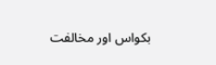بکواس اور مخالفت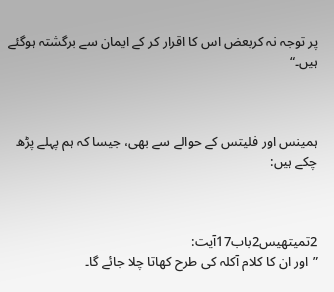پر توجہ نہ کربعض اس کا اقرار کر کے ایمان سے برگشتہ ہوگئے ہیں۔“



ہمینس اور فلیتس کے حوالے سے بھی، جیسا کہ ہم پہلے پڑھ چکے ہیں:



2تمیتھیس2باب17آیت:
”اور ان کا کلام آکلہ کی طرح کھاتا چلا جائے گا۔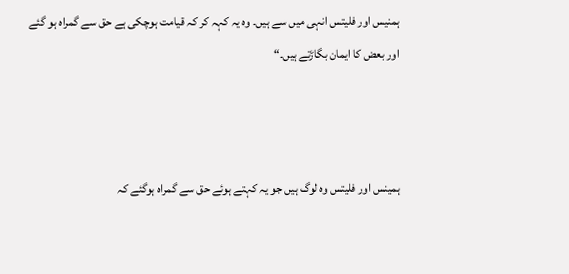ہمنیس اور فلیتس انہی میں سے ہیں۔ وہ یہ کہہ کر کہ قیامت ہوچکی ہے حق سے گمراہ ہو گئے اور بعض کا ایمان بگاڑتے ہیں۔“



ہمینس اور فلیتس وہ لوگ ہیں جو یہ کہتے ہوئے حق سے گمراہ ہوگئے کہ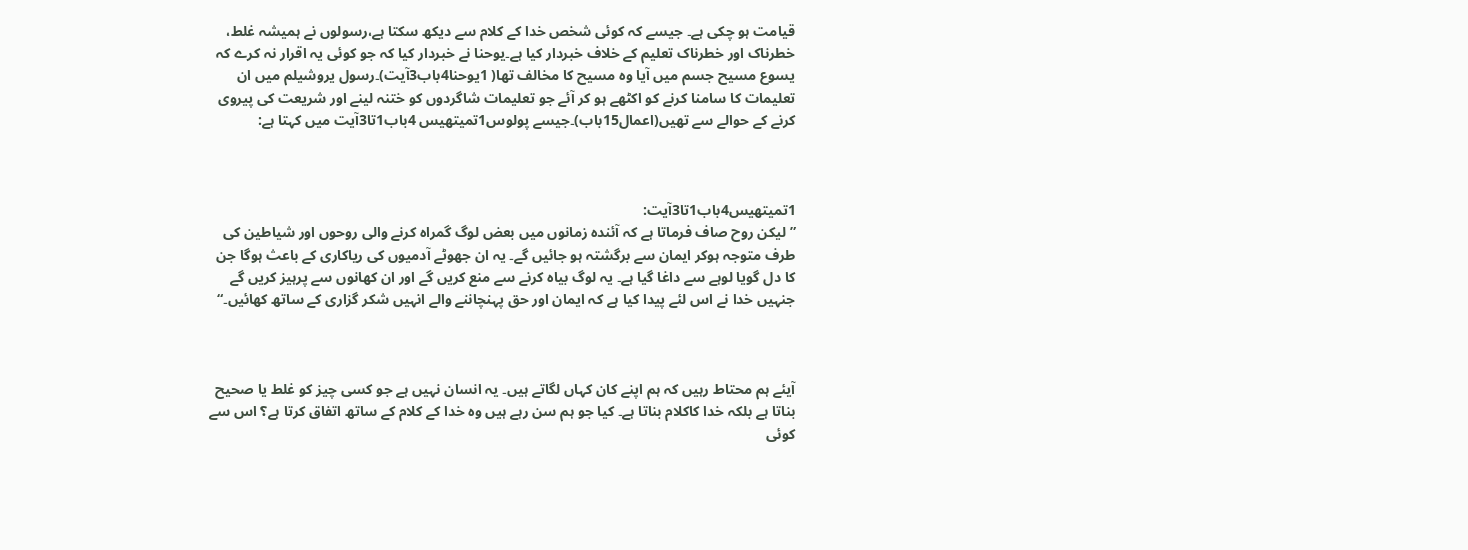قیامت ہو چکی ہے۔ جیسے کہ کوئی شخص خدا کے کلام سے دیکھ سکتا ہے،رسولوں نے ہمیشہ غلط، خطرناک اور خطرناک تعلیم کے خلاف خبردار کیا ہے۔یوحنا نے خبردار کیا کہ جو کوئی یہ اقرار نہ کرے کہ یسوع مسیح جسم میں آیا وہ مسیح کا مخالف تھا( 1یوحنا4باب3آیت)۔رسول یروشیلم میں ان تعلیمات کا سامنا کرنے کو اکٹھے ہو کر آئے جو تعلیمات شاگردوں کو ختنہ لینے اور شریعت کی پیروی کرنے کے حوالے سے تھیں(اعمال15باب)۔جیسے پولوس1تمیتھیس 4باب1تا3آیت میں کہتا ہے:



1تمیتھیس4باب1تا3آیت:
”لیکن روح صاف فرماتا ہے کہ آئندہ زمانوں میں بعض لوگ گمراہ کرنے والی روحوں اور شیاطین کی طرف متوجہ ہوکر ایمان سے برگشتہ ہو جائیں گے۔ یہ ان جھوٹے آدمیوں کی ریاکاری کے باعث ہوگا جن کا دل گویا لوہے سے داغا گیا ہے۔ یہ لوگ بیاہ کرنے سے منع کریں گے اور ان کھانوں سے پرہیز کریں گے جنہیں خدا نے اس لئے پیدا کیا ہے کہ ایمان اور حق پہنچاننے والے انہیں شکر گزاری کے ساتھ کھائیں۔“



آیئے ہم محتاط رہیں کہ ہم اپنے کان کہاں لگاتے ہیں۔ یہ انسان نہیں ہے جو کسی چیز کو غلط یا صحیح بناتا ہے بلکہ خدا کاکلام بناتا ہے۔ کیا جو ہم سن رہے ہیں وہ خدا کے کلام کے ساتھ اتفاق کرتا ہے؟ اس سے کوئی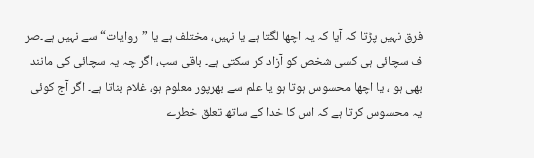فرق نہیں پڑتا کہ آیا کہ یہ اچھا لگتا ہے یا نہیں، مختلف ہے یا ”روایات“ سے نہیں ہے۔صر ف سچائی ہی کسی شخص کو آزاد کر سکتی ہے۔ باقی سب، اگر چہ یہ سچائی کی مانند بھی ہو ، یا اچھا محسوس ہوتا ہو یا علم سے بھرپور معلوم ہو، غلام بناتا ہے۔ اگر آج کوئی یہ محسوس کرتا ہے کہ اس کا خدا کے ساتھ تعلق خطرے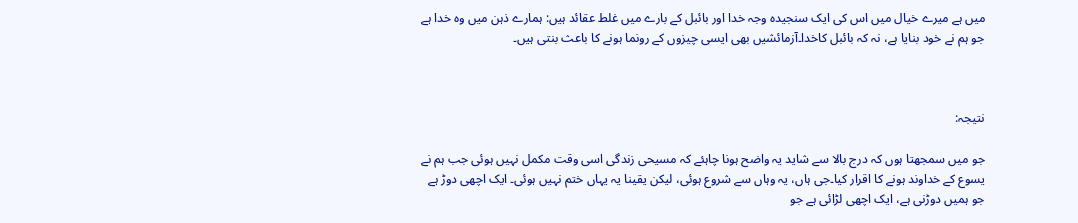میں ہے میرے خیال میں اس کی ایک سنجیدہ وجہ خدا اور بائبل کے بارے میں غلط عقائد ہیں: ہمارے ذہن میں وہ خدا ہے جو ہم نے خود بنایا ہے، نہ کہ بائبل کاخدا۔آزمائشیں بھی ایسی چیزوں کے رونما ہونے کا باعث بنتی ہیں۔



نتیجہ:

جو میں سمجھتا ہوں کہ درج بالا سے شاید یہ واضح ہونا چاہئے کہ مسیحی زندگی اسی وقت مکمل نہیں ہوئی جب ہم نے یسوع کے خداوند ہونے کا اقرار کیا۔جی ہاں، یہ وہاں سے شروع ہوئی، لیکن یقینا یہ یہاں ختم نہیں ہوئی۔ ایک اچھی دوڑ ہے جو ہمیں دوڑنی ہے، ایک اچھی لڑائی ہے جو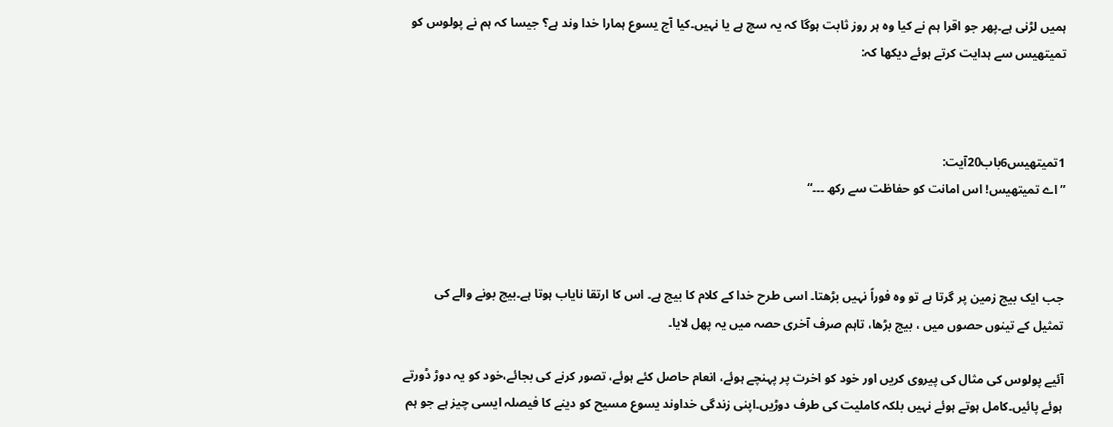ہمیں لڑنی ہے۔پھر جو اقرا ہم نے کیا وہ ہر روز ثابت ہوگا کہ یہ سچ ہے یا نہیں۔کیا آج یسوع ہمارا خدا وند ہے؟ جیسا کہ ہم نے پولوس کو تمیتھیس سے ہدایت کرتے ہوئے دیکھا کہ:



1تمیتھیس6باب20آیت:
”اے تمیتھیس! اس امانت کو حفاظت سے رکھ ۔۔۔“



جب ایک بیج زمین پر گرتا ہے تو وہ فوراً نہیں بڑھتا۔ اسی طرح خدا کے کلام کا بیج ہے۔ اس کا ارتقا نایاب ہوتا ہے۔بیج بونے والے کی تمثیل کے تینوں حصوں میں ، بیج بڑھا، تاہم صرف آخری حصہ میں یہ پھل لایا۔

آئیے پولوس کی مثال کی پیروی کریں اور خود کو اخرت پر پہنچے ہوئے، انعام حاصل کئے ہوئے، تصور کرنے کی بجائے،خود کو یہ دوڑ ڈورتے ہوئے پائیں۔کامل ہوتے ہوئے نہیں بلکہ کاملیت کی طرف دوڑیں۔اپنی زندگی خداوند یسوع مسیح کو دینے کا فیصلہ ایسی چیز ہے جو ہم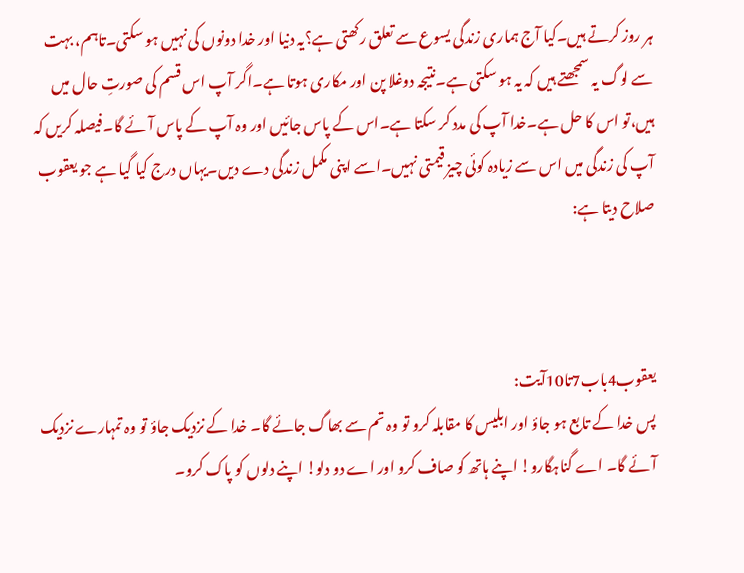ہر روز کرتے ہیں۔کیا آج ہماری زندگی یسوع سے تعلق رکھتی ہے؟یہ دنیا اور خدا دونوں کی نہیں ہو سکتی۔تاہم، بہت سے لوگ یہ سمجھتے ہیں کہ یہ ہو سکتی ہے۔نتیجہ دوغلا پن اور مکاری ہوتا ہے۔اگر آپ اس قسم کی صورتِ حال میں ہیں،تو اس کا حل ہے۔خدا آپ کی مدد کر سکتا ہے۔اس کے پاس جائیں اور وہ آپ کے پاس آئے گا۔فیصلہ کریں کہ آپ کی زندگی میں اس سے زیادہ کوئی چیز قیمتی نہیں۔اسے اپنی مکمل زندگی دے دیں۔یہاں درج کیا گیا ہے جو یعقوب صلاح دیتا ہے:



یعقوب4باب7تا10آیت:
پس خدا کے تابع ہو جاؤ اور ابلیس کا مقابلہ کرو تو وہ تم سے بھاگ جائے گا۔ خدا کے نزدیک جاؤ تو وہ تمہارے نزدیک آئے گا۔ اے گناہگارو! اپنے ہاتھ کو صاف کرو اور اے دو دلو! اپنے دلوں کو پاک کرو۔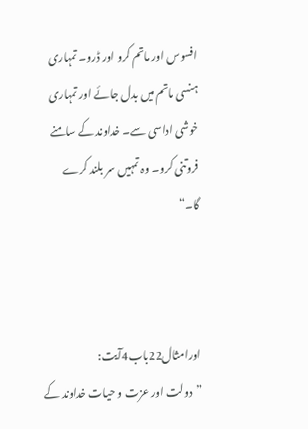افسوس اور ماتم کرو اور ڈرو۔ تمہاری ہنسی ماتم میں بدل جائے اور تمہاری خوشی اداسی سے۔ خداوند کے سامنے فروتنی کرو۔ وہ تمہیں سر بلند کرے گا۔“



اورامثال22باب4آیت:
”دولت اور عزت و حیات خداوند کے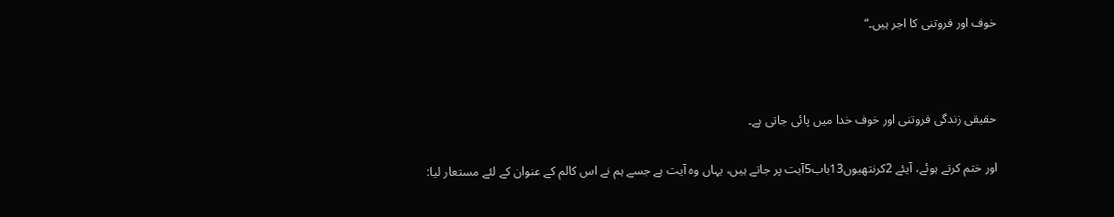خوف اور فروتنی کا اجر ہیں۔“



حقیقی زندگی فروتنی اور خوف خدا میں پائی جاتی ہے۔

اور ختم کرتے ہوئے، آیئے 2کرنتھیوں13باب5آیت پر جاتے ہیں، یہاں وہ آیت ہے جسے ہم نے اس کالم کے عنوان کے لئے مستعار لیا: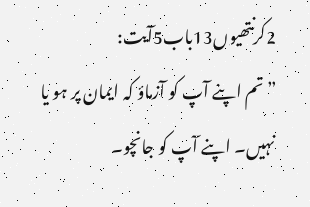2کرنتھیوں13باب5آیت:
”تم اپنے آپ کو آزماؤ کہ ایمان پر ہو یا نہیں۔ اپنے آپ کو جانچو۔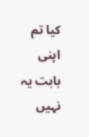کیا تم اپنی بابت یہ نہیں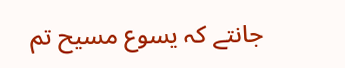جانتے کہ یسوع مسیح تم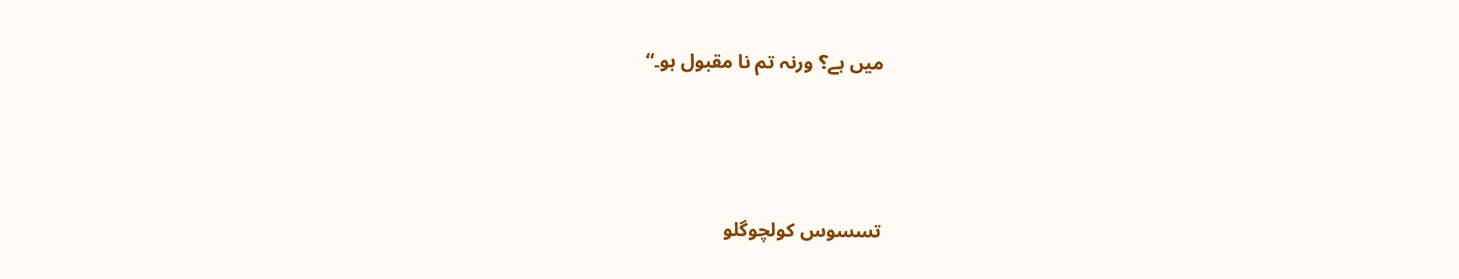میں ہے؟ ورنہ تم نا مقبول ہو۔“



تسسوس کولچوگلو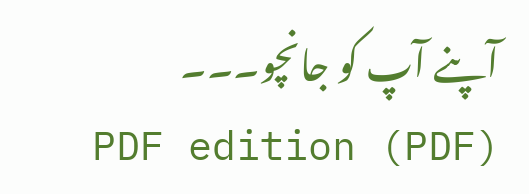آپنے آپ کو جانچو۔۔۔ (PDF) PDF edition